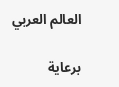العالم العربي

برعاية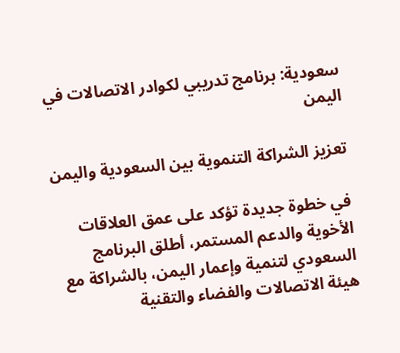سعودية: برنامج تدريبي لكوادر الاتصالات في اليمن

تعزيز الشراكة التنموية بين السعودية واليمن

في خطوة جديدة تؤكد على عمق العلاقات الأخوية والدعم المستمر، أطلق البرنامج السعودي لتنمية وإعمار اليمن، بالشراكة مع هيئة الاتصالات والفضاء والتقنية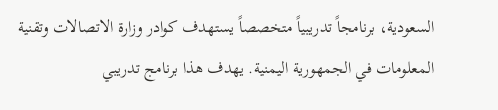السعودية، برنامجاً تدريبياً متخصصاً يستهدف كوادر وزارة الاتصالات وتقنية المعلومات في الجمهورية اليمنية. يهدف هذا برنامج تدريبي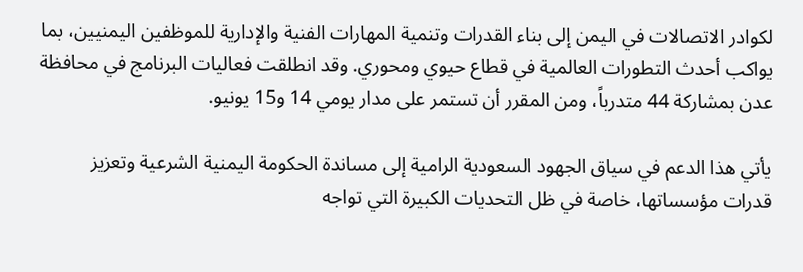لكوادر الاتصالات في اليمن إلى بناء القدرات وتنمية المهارات الفنية والإدارية للموظفين اليمنيين، بما يواكب أحدث التطورات العالمية في قطاع حيوي ومحوري. وقد انطلقت فعاليات البرنامج في محافظة عدن بمشاركة 44 متدرباً، ومن المقرر أن تستمر على مدار يومي 14 و15 يونيو.

يأتي هذا الدعم في سياق الجهود السعودية الرامية إلى مساندة الحكومة اليمنية الشرعية وتعزيز قدرات مؤسساتها، خاصة في ظل التحديات الكبيرة التي تواجه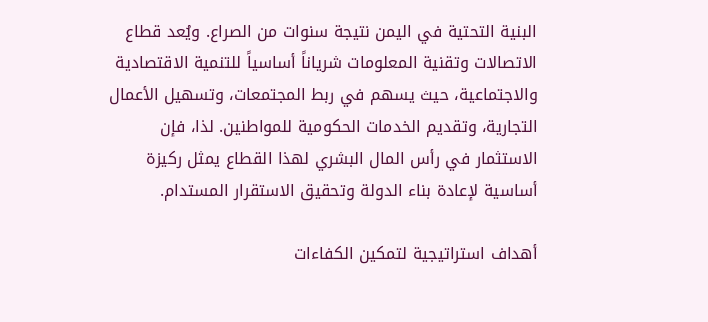البنية التحتية في اليمن نتيجة سنوات من الصراع. ويُعد قطاع الاتصالات وتقنية المعلومات شرياناً أساسياً للتنمية الاقتصادية والاجتماعية، حيث يسهم في ربط المجتمعات، وتسهيل الأعمال التجارية، وتقديم الخدمات الحكومية للمواطنين. لذا، فإن الاستثمار في رأس المال البشري لهذا القطاع يمثل ركيزة أساسية لإعادة بناء الدولة وتحقيق الاستقرار المستدام.

أهداف استراتيجية لتمكين الكفاءات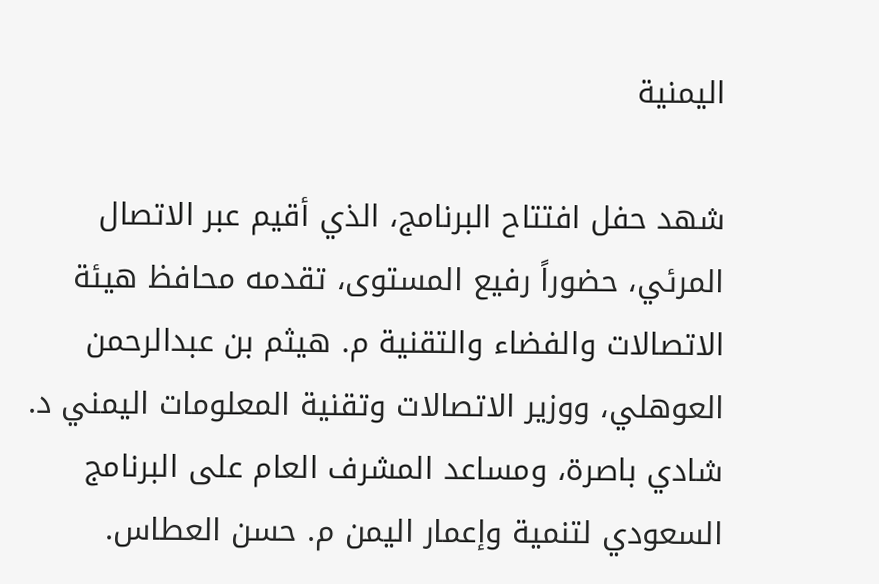اليمنية

شهد حفل افتتاح البرنامج، الذي أقيم عبر الاتصال المرئي، حضوراً رفيع المستوى، تقدمه محافظ هيئة الاتصالات والفضاء والتقنية م. هيثم بن عبدالرحمن العوهلي، ووزير الاتصالات وتقنية المعلومات اليمني د. شادي باصرة، ومساعد المشرف العام على البرنامج السعودي لتنمية وإعمار اليمن م. حسن العطاس.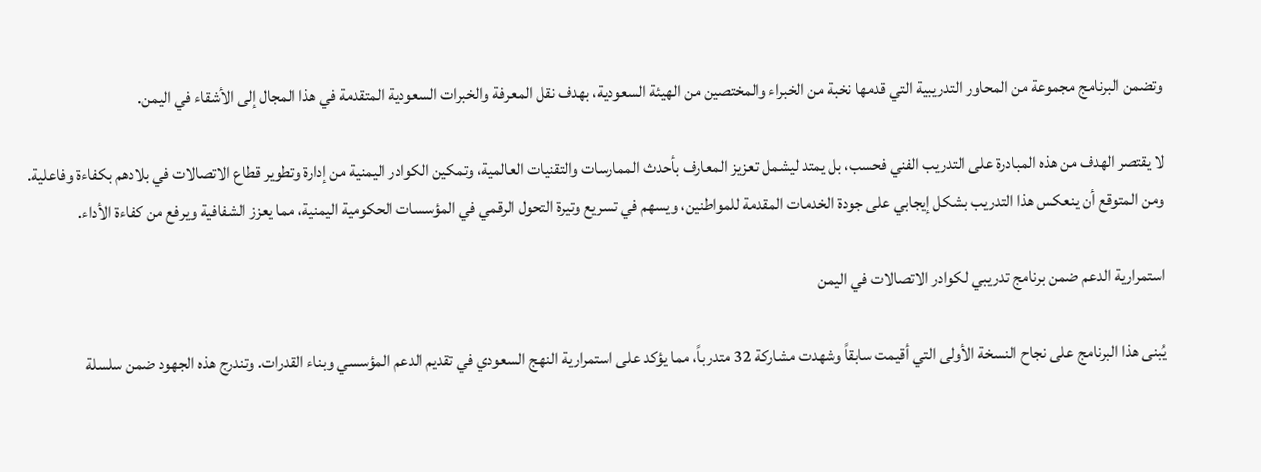وتضمن البرنامج مجموعة من المحاور التدريبية التي قدمها نخبة من الخبراء والمختصين من الهيئة السعودية، بهدف نقل المعرفة والخبرات السعودية المتقدمة في هذا المجال إلى الأشقاء في اليمن.

لا يقتصر الهدف من هذه المبادرة على التدريب الفني فحسب، بل يمتد ليشمل تعزيز المعارف بأحدث الممارسات والتقنيات العالمية، وتمكين الكوادر اليمنية من إدارة وتطوير قطاع الاتصالات في بلادهم بكفاءة وفاعلية. ومن المتوقع أن ينعكس هذا التدريب بشكل إيجابي على جودة الخدمات المقدمة للمواطنين، ويسهم في تسريع وتيرة التحول الرقمي في المؤسسات الحكومية اليمنية، مما يعزز الشفافية ويرفع من كفاءة الأداء.

استمرارية الدعم ضمن برنامج تدريبي لكوادر الاتصالات في اليمن

يُبنى هذا البرنامج على نجاح النسخة الأولى التي أقيمت سابقاً وشهدت مشاركة 32 متدرباً، مما يؤكد على استمرارية النهج السعودي في تقديم الدعم المؤسسي وبناء القدرات. وتندرج هذه الجهود ضمن سلسلة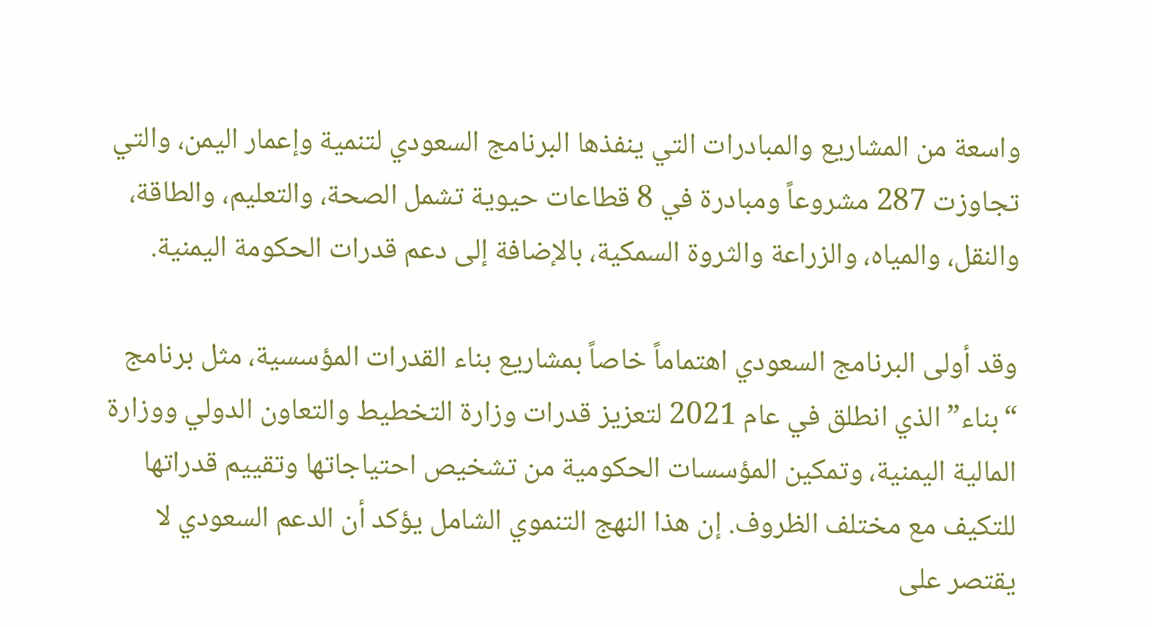واسعة من المشاريع والمبادرات التي ينفذها البرنامج السعودي لتنمية وإعمار اليمن، والتي تجاوزت 287 مشروعاً ومبادرة في 8 قطاعات حيوية تشمل الصحة، والتعليم، والطاقة، والنقل، والمياه، والزراعة والثروة السمكية، بالإضافة إلى دعم قدرات الحكومة اليمنية.

وقد أولى البرنامج السعودي اهتماماً خاصاً بمشاريع بناء القدرات المؤسسية، مثل برنامج “بناء” الذي انطلق في عام 2021 لتعزيز قدرات وزارة التخطيط والتعاون الدولي ووزارة المالية اليمنية، وتمكين المؤسسات الحكومية من تشخيص احتياجاتها وتقييم قدراتها للتكيف مع مختلف الظروف. إن هذا النهج التنموي الشامل يؤكد أن الدعم السعودي لا يقتصر على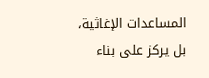المساعدات الإغاثية، بل يركز على بناء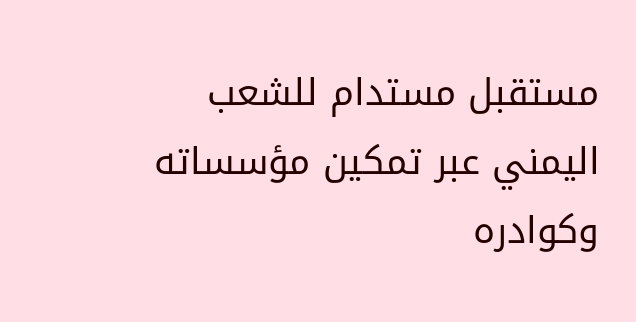مستقبل مستدام للشعب اليمني عبر تمكين مؤسساته وكوادره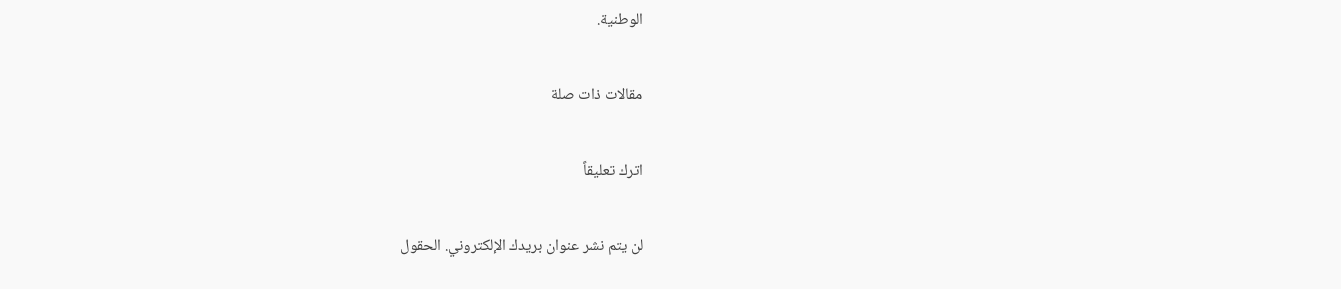الوطنية.

مقالات ذات صلة

اترك تعليقاً

لن يتم نشر عنوان بريدك الإلكتروني. الحقول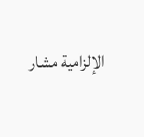الإلزامية مشار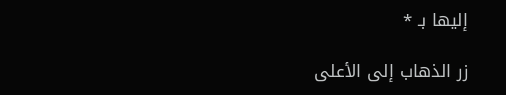إليها بـ *

زر الذهاب إلى الأعلى